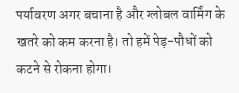पर्यावरण अगर बचाना है और ग्लोबल वार्मिंग के खतरे को कम करना है। तो हमें पेड़-पौधों को कटने से रोकना होगा।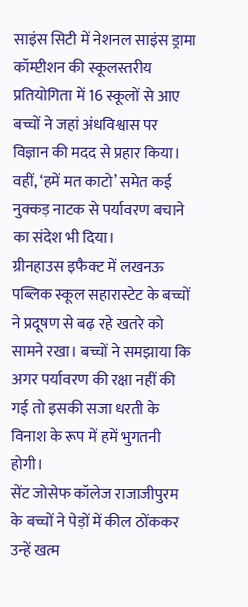साइंस सिटी में नेशनल साइंस ड्रामा कॉम्प्टीशन की स्कूलस्तरीय प्रतियोगिता में 16 स्कूलों से आए बच्चों ने जहां अंधविश्वास पर विज्ञान की मदद से प्रहार किया।
वहीं, ‘हमें मत काटो’ समेत कई नुक्कड़ नाटक से पर्यावरण बचाने का संदेश भी दिया।
ग्रीनहाउस इफैक्ट में लखनऊ पब्लिक स्कूल सहारास्टेट के बच्चों ने प्रदूषण से बढ़ रहे खतरे को सामने रखा। बच्चों ने समझाया कि अगर पर्यावरण की रक्षा नहीं की गई तो इसकी सजा धरती के विनाश के रूप में हमें भुगतनी होगी।
सेंट जोसेफ कॉलेज राजाजीपुरम के बच्चों ने पेड़ों में कील ठोंककर उन्हें खत्म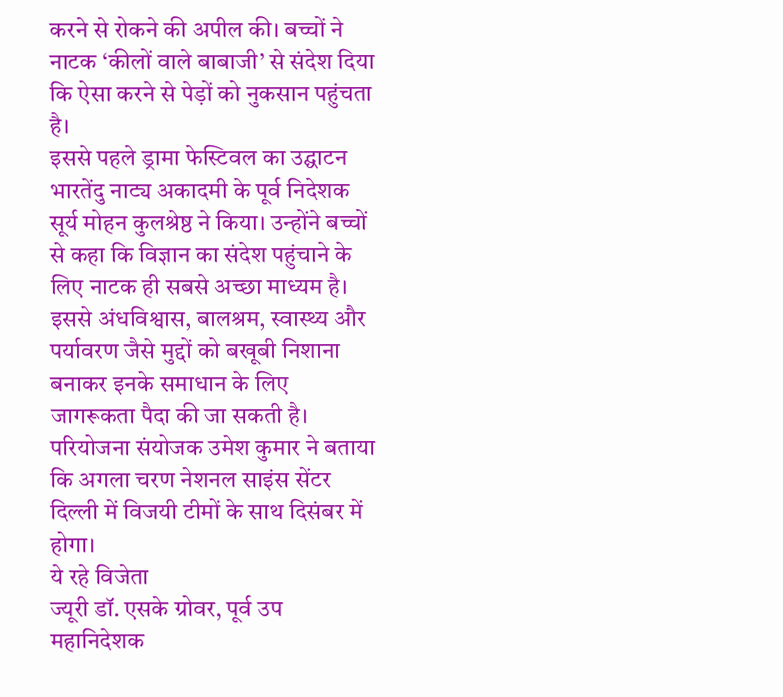करने से रोकने की अपील की। बच्चों ने नाटक ‘कीलों वाले बाबाजी’ से संदेश दिया कि ऐसा करने से पेड़ों को नुकसान पहुंचता है।
इससे पहले ड्रामा फेस्टिवल का उद्घाटन भारतेंदु नाट्य अकादमी के पूर्व निदेशक सूर्य मोहन कुलश्रेष्ठ ने किया। उन्होंने बच्चों से कहा कि विज्ञान का संदेश पहुंचाने के लिए नाटक ही सबसे अच्छा माध्यम है।
इससे अंधविश्वास, बालश्रम, स्वास्थ्य और पर्यावरण जैसे मुद्दों को बखूबी निशाना बनाकर इनके समाधान के लिए जागरूकता पैदा की जा सकती है।
परियोजना संयोजक उमेश कुमार ने बताया कि अगला चरण नेशनल साइंस सेंटर दिल्ली में विजयी टीमों के साथ दिसंबर में होगा।
ये रहे विजेता
ज्यूरी डॉ. एसके ग्रोवर, पूर्व उप महानिदेशक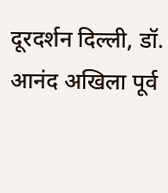दूरदर्शन दिल्ली, डॉ. आनंद अखिला पूर्व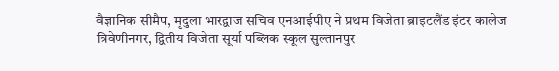वैज्ञानिक सीमैप, मृदुला भारद्वाज सचिव एनआईपीए ने प्रथम विजेता ब्राइटलैंड इंटर कालेज त्रिवेणीनगर, द्वितीय विजेता सूर्या पब्लिक स्कूल सुल्तानपुर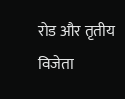रोड और तृतीय विजेता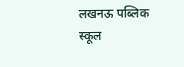लखनऊ पब्लिक स्कूल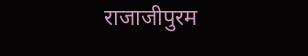राजाजीपुरम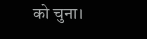को चुना।